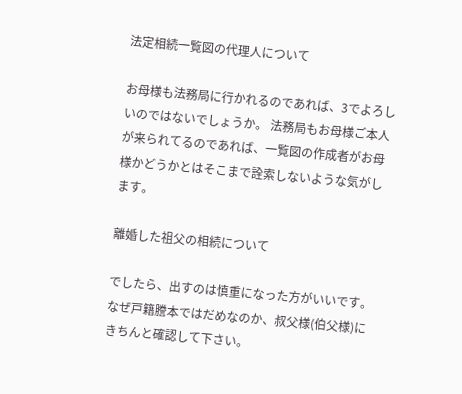法定相続一覧図の代理人について

お母様も法務局に行かれるのであれば、3でよろしいのではないでしょうか。 法務局もお母様ご本人が来られてるのであれば、一覧図の作成者がお母様かどうかとはそこまで詮索しないような気がします。

離婚した祖父の相続について

でしたら、出すのは慎重になった方がいいです。なぜ戸籍謄本ではだめなのか、叔父様(伯父様)にきちんと確認して下さい。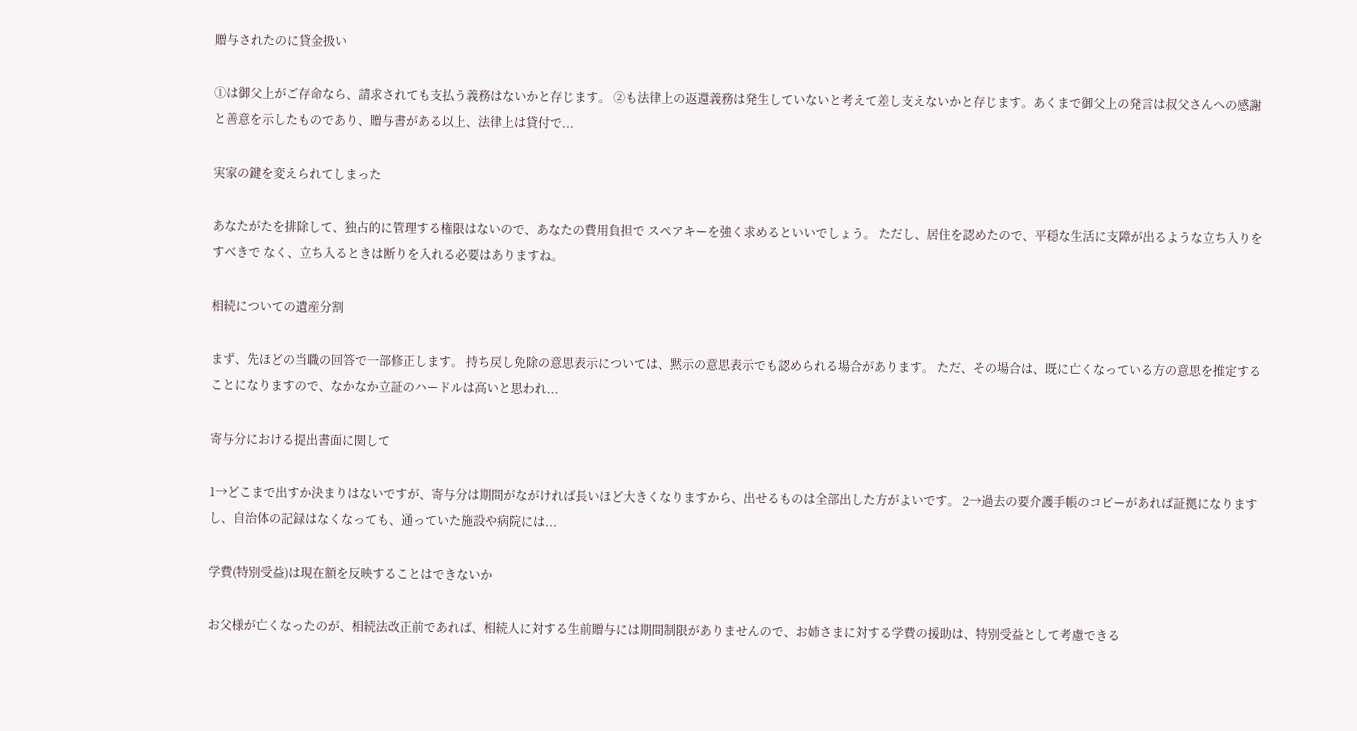贈与されたのに貸金扱い

①は御父上がご存命なら、請求されても支払う義務はないかと存じます。 ②も法律上の返還義務は発生していないと考えて差し支えないかと存じます。あくまで御父上の発言は叔父さんへの感謝と善意を示したものであり、贈与書がある以上、法律上は貸付で...

実家の鍵を変えられてしまった

あなたがたを排除して、独占的に管理する権限はないので、あなたの費用負担で スペアキーを強く求めるといいでしょう。 ただし、居住を認めたので、平穏な生活に支障が出るような立ち入りをすべきで なく、立ち入るときは断りを入れる必要はありますね。

相続についての遺産分割

まず、先ほどの当職の回答で一部修正します。 持ち戻し免除の意思表示については、黙示の意思表示でも認められる場合があります。 ただ、その場合は、既に亡くなっている方の意思を推定することになりますので、なかなか立証のハードルは高いと思われ...

寄与分における提出書面に関して

1→どこまで出すか決まりはないですが、寄与分は期間がながければ長いほど大きくなりますから、出せるものは全部出した方がよいです。 2→過去の要介護手帳のコピーがあれば証拠になりますし、自治体の記録はなくなっても、通っていた施設や病院には...

学費(特別受益)は現在額を反映することはできないか

お父様が亡くなったのが、相続法改正前であれば、相続人に対する生前贈与には期間制限がありませんので、お姉さまに対する学費の援助は、特別受益として考慮できる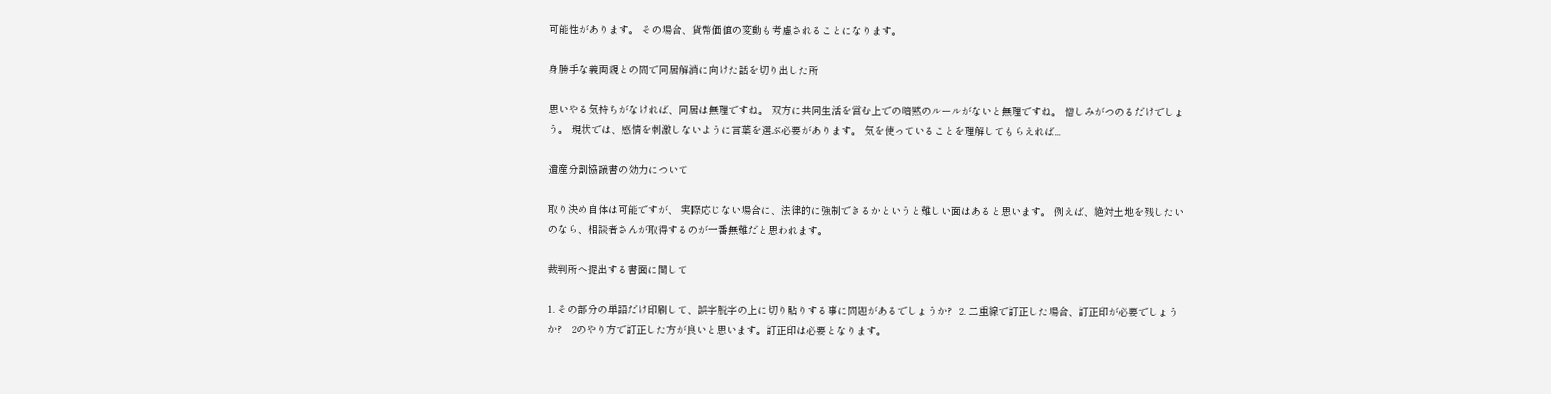可能性があります。 その場合、貨幣価値の変動も考慮されることになります。

身勝手な義両親との間で同居解消に向けた話を切り出した所

思いやる気持ちがなければ、同居は無理ですね。 双方に共同生活を営む上での暗黙のルールがないと無理ですね。 憎しみがつのるだけでしょう。 現状では、感情を刺激しないように言葉を選ぶ必要があります。 気を使っていることを理解してもらえれば...

遺産分割協議書の効力について

取り決め自体は可能ですが、 実際応じない場合に、法律的に強制できるかというと難しい面はあると思います。 例えば、絶対土地を残したいのなら、相談者さんが取得するのが一番無難だと思われます。

裁判所へ提出する書面に関して

1. その部分の単語だけ印刷して、誤字脱字の上に切り貼りする事に問題があるでしょうか?  2. 二重線で訂正した場合、訂正印が必要でしょうか?   2のやり方で訂正した方が良いと思います。訂正印は必要となります。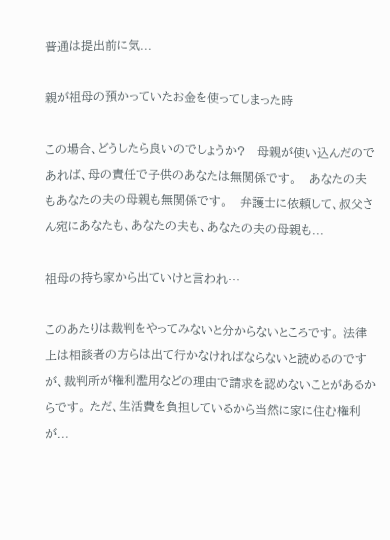普通は提出前に気...

親が祖母の預かっていたお金を使ってしまった時

この場合、どうしたら良いのでしょうか?   母親が使い込んだのであれば、母の責任で子供のあなたは無関係です。   あなたの夫もあなたの夫の母親も無関係です。   弁護士に依頼して、叔父さん宛にあなたも、あなたの夫も、あなたの夫の母親も...

祖母の持ち家から出ていけと言われ…

このあたりは裁判をやってみないと分からないところです。 法律上は相談者の方らは出て行かなければならないと読めるのですが、裁判所が権利濫用などの理由で請求を認めないことがあるからです。 ただ、生活費を負担しているから当然に家に住む権利が...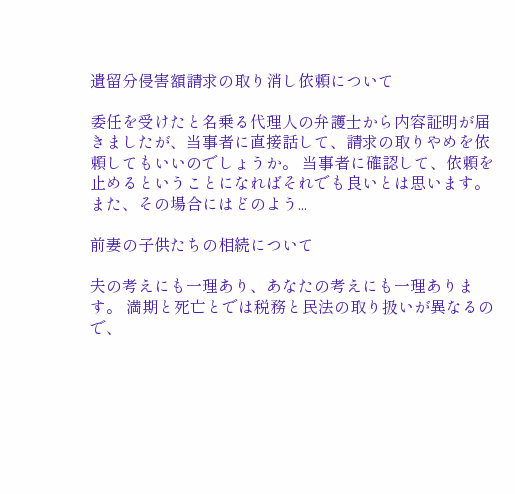遺留分侵害額請求の取り消し依頼について

委任を受けたと名乗る代理人の弁護士から内容証明が届きましたが、当事者に直接話して、請求の取りやめを依頼してもいいのでしょうか。 当事者に確認して、依頼を止めるということになればそれでも良いとは思います。 また、その場合にはどのよう...

前妻の子供たちの相続について

夫の考えにも一理あり、あなたの考えにも一理あります。 満期と死亡とでは税務と民法の取り扱いが異なるので、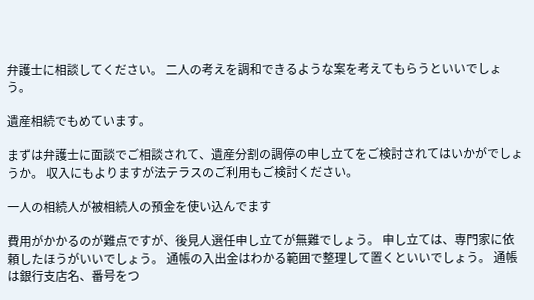弁護士に相談してください。 二人の考えを調和できるような案を考えてもらうといいでしょう。

遺産相続でもめています。

まずは弁護士に面談でご相談されて、遺産分割の調停の申し立てをご検討されてはいかがでしょうか。 収入にもよりますが法テラスのご利用もご検討ください。

一人の相続人が被相続人の預金を使い込んでます

費用がかかるのが難点ですが、後見人選任申し立てが無難でしょう。 申し立ては、専門家に依頼したほうがいいでしょう。 通帳の入出金はわかる範囲で整理して置くといいでしょう。 通帳は銀行支店名、番号をつ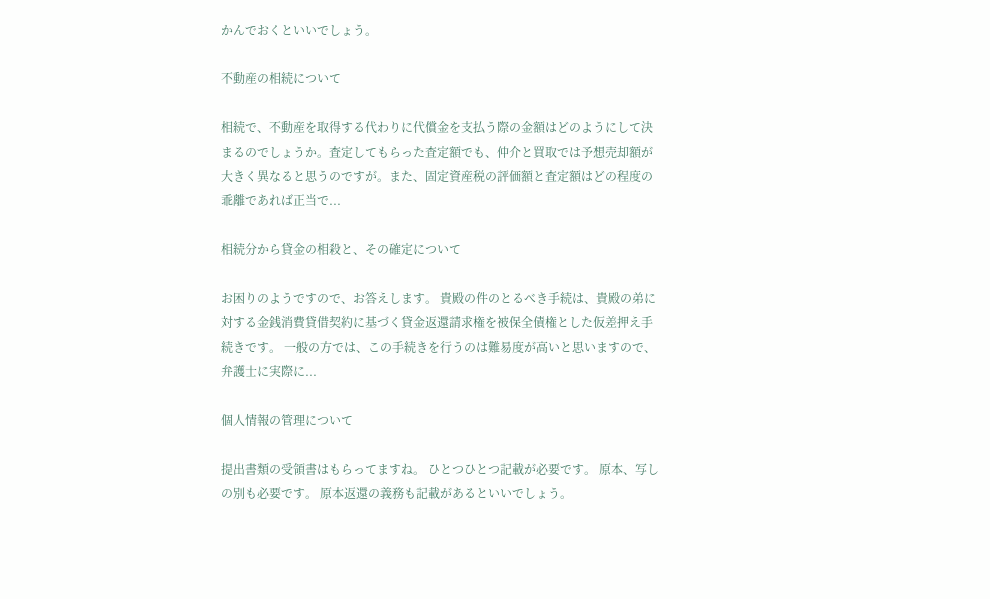かんでおくといいでしょう。

不動産の相続について

相続で、不動産を取得する代わりに代償金を支払う際の金額はどのようにして決まるのでしょうか。査定してもらった査定額でも、仲介と買取では予想売却額が大きく異なると思うのですが。また、固定資産税の評価額と査定額はどの程度の乖離であれば正当で...

相続分から貸金の相殺と、その確定について

お困りのようですので、お答えします。 貴殿の件のとるべき手続は、貴殿の弟に対する金銭消費貸借契約に基づく貸金返還請求権を被保全債権とした仮差押え手続きです。 一般の方では、この手続きを行うのは難易度が高いと思いますので、弁護士に実際に...

個人情報の管理について

提出書類の受領書はもらってますね。 ひとつひとつ記載が必要です。 原本、写しの別も必要です。 原本返還の義務も記載があるといいでしょう。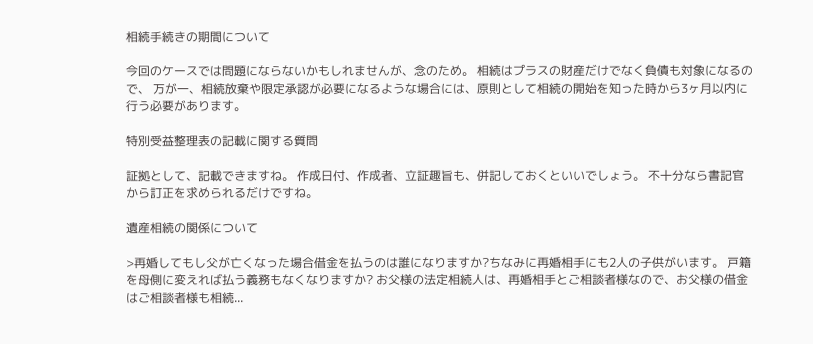相続手続きの期間について

今回のケースでは問題にならないかもしれませんが、念のため。 相続はプラスの財産だけでなく負債も対象になるので、 万が一、相続放棄や限定承認が必要になるような場合には、原則として相続の開始を知った時から3ヶ月以内に行う必要があります。

特別受益整理表の記載に関する質問

証拠として、記載できますね。 作成日付、作成者、立証趣旨も、併記しておくといいでしょう。 不十分なら書記官から訂正を求められるだけですね。

遺産相続の関係について

>再婚してもし父が亡くなった場合借金を払うのは誰になりますか?ちなみに再婚相手にも2人の子供がいます。 戸籍を母側に変えれば払う義務もなくなりますか? お父様の法定相続人は、再婚相手とご相談者様なので、お父様の借金はご相談者様も相続...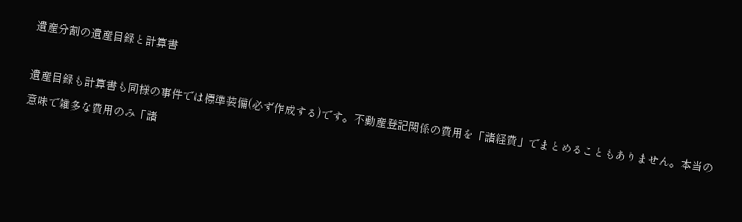遺産分割の遺産目録と計算書

遺産目録も計算書も同様の事件では標準装備(必ず作成する)です。不動産登記関係の費用を「諸経費」でまとめることもありません。本当の意味で雑多な費用のみ「諸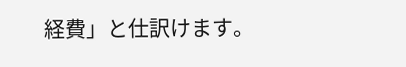経費」と仕訳けます。